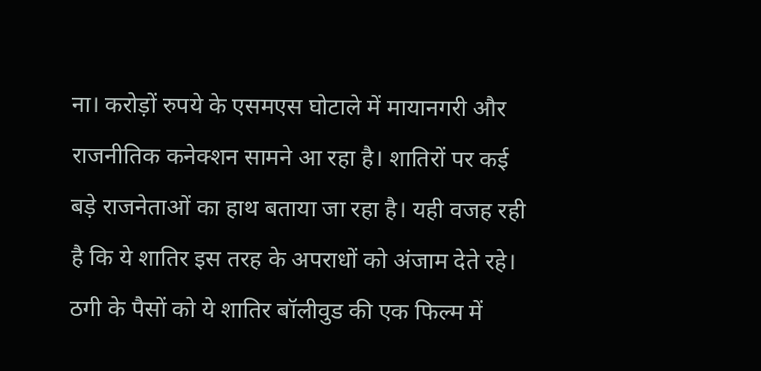ना। करोड़ों रुपये के एसमएस घोटाले में मायानगरी और राजनीतिक कनेक्शन सामने आ रहा है। शातिरों पर कई बड़े राजनेताओं का हाथ बताया जा रहा है। यही वजह रही है कि ये शातिर इस तरह के अपराधों को अंजाम देते रहे। ठगी के पैसों को ये शातिर बॉलीवुड की एक फिल्म में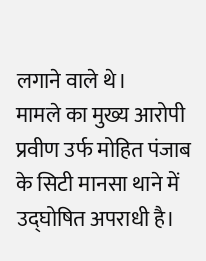लगाने वाले थे।
मामले का मुख्य आरोपी प्रवीण उर्फ मोहित पंजाब के सिटी मानसा थाने में उद्घोषित अपराधी है।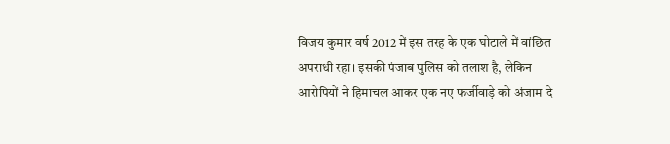विजय कुमार वर्ष 2012 में इस तरह के एक घोटाले में वांछित अपराधी रहा। इसकी पंजाब पुलिस को तलाश है, लेकिन आरोपियों ने हिमाचल आकर एक नए फर्जीवाड़े को अंजाम दे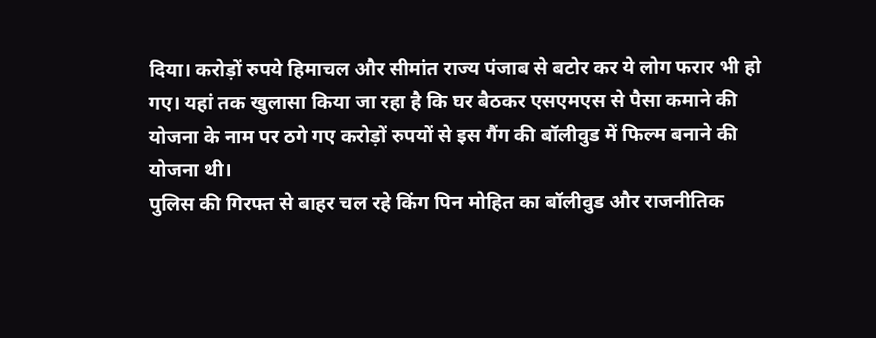दिया। करोड़ों रुपये हिमाचल और सीमांत राज्य पंजाब से बटोर कर ये लोग फरार भी हो गए। यहां तक खुलासा किया जा रहा है कि घर बैठकर एसएमएस से पैसा कमाने की योजना के नाम पर ठगे गए करोड़ों रुपयों से इस गैंग की बॉलीवुड में फिल्म बनाने की योजना थी।
पुलिस की गिरफ्त से बाहर चल रहे किंग पिन मोहित का बॉलीवुड और राजनीतिक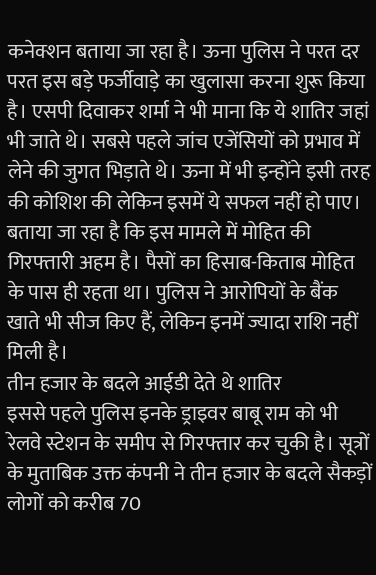कनेक्शन बताया जा रहा है। ऊना पुलिस ने परत दर परत इस बड़े फर्जीवाड़े का खुलासा करना शुरू किया है। एसपी दिवाकर शर्मा ने भी माना कि ये शातिर जहां भी जाते थे। सबसे पहले जांच एजेंसियों को प्रभाव में लेने की जुगत भिड़ाते थे। ऊना में भी इन्होंने इसी तरह की कोशिश की लेकिन इसमें ये सफल नहीं हो पाए। बताया जा रहा है कि इस मामले में मोहित की गिरफ्तारी अहम है। पैसों का हिसाब-किताब मोहित के पास ही रहता था। पुलिस ने आरोपियों के बैंक खाते भी सीज किए हैं, लेकिन इनमें ज्यादा राशि नहीं मिली है।
तीन हजार के बदले आईडी देते थे शातिर
इससे पहले पुलिस इनके ड्राइवर बाबू राम को भी रेलवे स्टेशन के समीप से गिरफ्तार कर चुकी है। सूत्रों के मुताबिक उक्त कंपनी ने तीन हजार के बदले सैकड़ों लोगों को करीब 70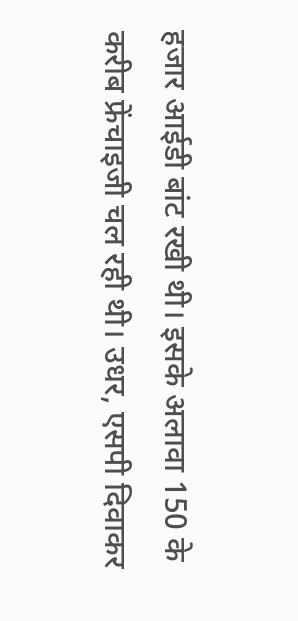हजार आईडी बांट रखी थी। इसके अलावा 150 के करीब फ्रेंचाइजी चल रही थी। उधर, एसपी दिवाकर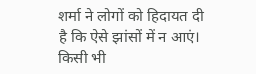शर्मा ने लोगों को हिदायत दी है कि ऐसे झांसों में न आएं। किसी भी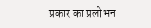प्रकार का प्रलोभन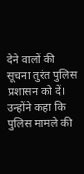देने वालों की सूचना तुरंत पुलिस प्रशासन को दें। उन्होंने कहा कि पुलिस मामले की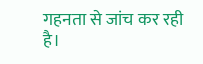गहनता से जांच कर रही है।